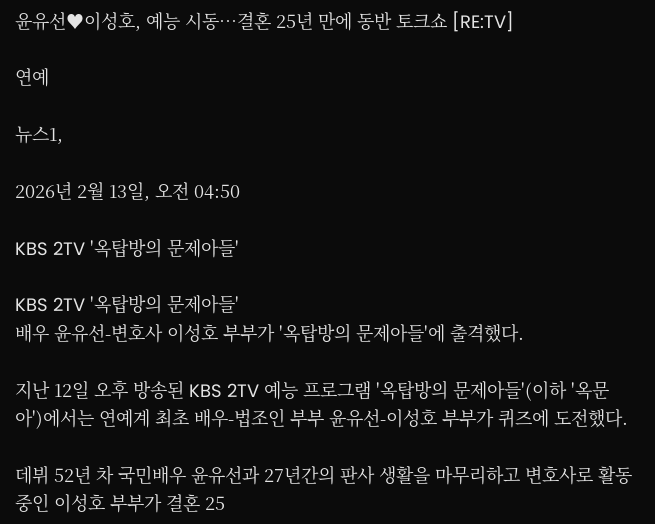윤유선♥이성호, 예능 시동…결혼 25년 만에 동반 토크쇼 [RE:TV]

연예

뉴스1,

2026년 2월 13일, 오전 04:50

KBS 2TV '옥탑방의 문제아들'

KBS 2TV '옥탑방의 문제아들'
배우 윤유선-변호사 이성호 부부가 '옥탑방의 문제아들'에 출격했다.

지난 12일 오후 방송된 KBS 2TV 예능 프로그램 '옥탑방의 문제아들'(이하 '옥문아')에서는 연예계 최초 배우-법조인 부부 윤유선-이성호 부부가 퀴즈에 도전했다.

데뷔 52년 차 국민배우 윤유선과 27년간의 판사 생활을 마무리하고 변호사로 활동 중인 이성호 부부가 결혼 25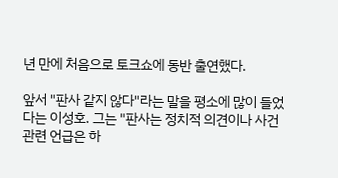년 만에 처음으로 토크쇼에 동반 출연했다.

앞서 "판사 같지 않다"라는 말을 평소에 많이 들었다는 이성호. 그는 "판사는 정치적 의견이나 사건 관련 언급은 하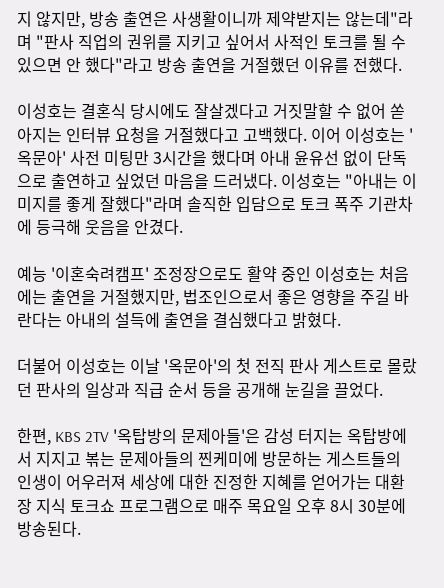지 않지만, 방송 출연은 사생활이니까 제약받지는 않는데"라며 "판사 직업의 권위를 지키고 싶어서 사적인 토크를 될 수 있으면 안 했다"라고 방송 출연을 거절했던 이유를 전했다.

이성호는 결혼식 당시에도 잘살겠다고 거짓말할 수 없어 쏟아지는 인터뷰 요청을 거절했다고 고백했다. 이어 이성호는 '옥문아' 사전 미팅만 3시간을 했다며 아내 윤유선 없이 단독으로 출연하고 싶었던 마음을 드러냈다. 이성호는 "아내는 이미지를 좋게 잘했다"라며 솔직한 입담으로 토크 폭주 기관차에 등극해 웃음을 안겼다.

예능 '이혼숙려캠프' 조정장으로도 활약 중인 이성호는 처음에는 출연을 거절했지만, 법조인으로서 좋은 영향을 주길 바란다는 아내의 설득에 출연을 결심했다고 밝혔다.

더불어 이성호는 이날 '옥문아'의 첫 전직 판사 게스트로 몰랐던 판사의 일상과 직급 순서 등을 공개해 눈길을 끌었다.

한편, KBS 2TV '옥탑방의 문제아들'은 감성 터지는 옥탑방에서 지지고 볶는 문제아들의 찐케미에 방문하는 게스트들의 인생이 어우러져 세상에 대한 진정한 지혜를 얻어가는 대환장 지식 토크쇼 프로그램으로 매주 목요일 오후 8시 30분에 방송된다.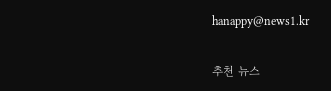hanappy@news1.kr

추천 뉴스